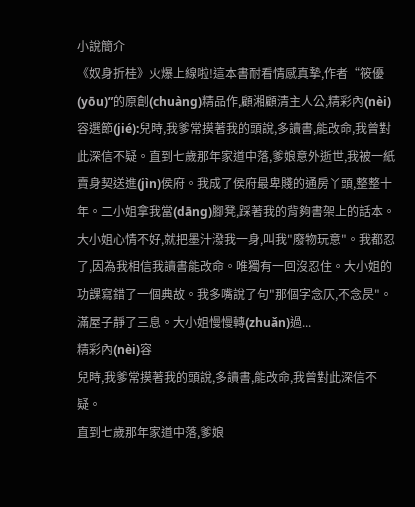小說簡介
《奴身折桂》火爆上線啦!這本書耐看情感真摯,作者“筱優(yōu)”的原創(chuàng)精品作,顧湘顧清主人公,精彩內(nèi)容選節(jié):兒時,我爹常摸著我的頭說,多讀書,能改命,我曾對此深信不疑。直到七歲那年家道中落,爹娘意外逝世,我被一紙賣身契送進(jìn)侯府。我成了侯府最卑賤的通房丫頭,整整十年。二小姐拿我當(dāng)腳凳,踩著我的背夠書架上的話本。大小姐心情不好,就把墨汁潑我一身,叫我"廢物玩意"。我都忍了,因為我相信我讀書能改命。唯獨有一回沒忍住。大小姐的功課寫錯了一個典故。我多嘴說了句"那個字念仄,不念昃"。滿屋子靜了三息。大小姐慢慢轉(zhuǎn)過...
精彩內(nèi)容
兒時,我爹常摸著我的頭說,多讀書,能改命,我曾對此深信不疑。
直到七歲那年家道中落,爹娘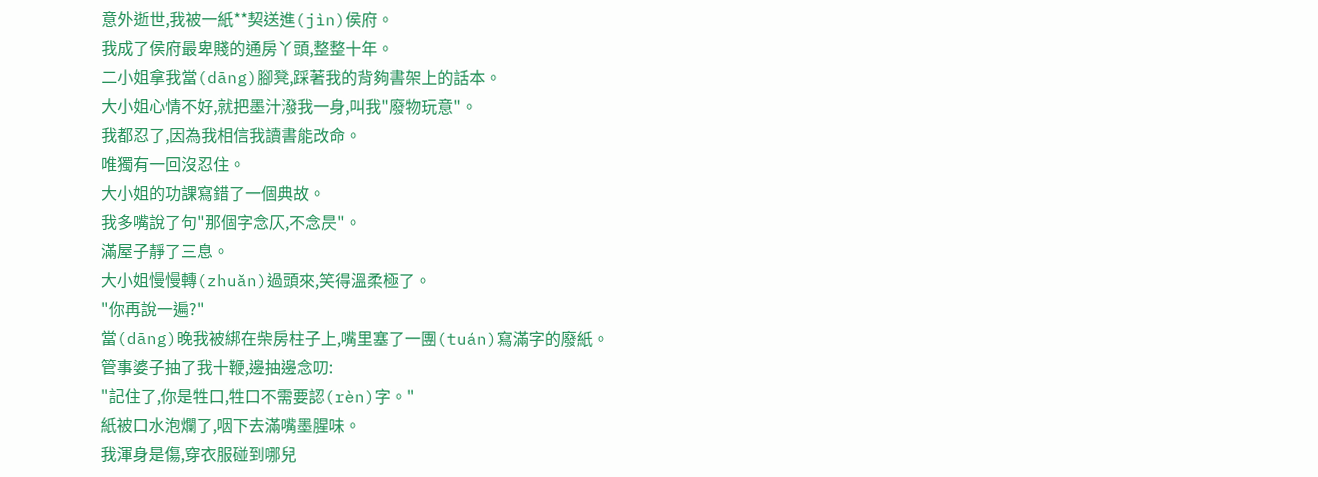意外逝世,我被一紙**契送進(jìn)侯府。
我成了侯府最卑賤的通房丫頭,整整十年。
二小姐拿我當(dāng)腳凳,踩著我的背夠書架上的話本。
大小姐心情不好,就把墨汁潑我一身,叫我"廢物玩意"。
我都忍了,因為我相信我讀書能改命。
唯獨有一回沒忍住。
大小姐的功課寫錯了一個典故。
我多嘴說了句"那個字念仄,不念昃"。
滿屋子靜了三息。
大小姐慢慢轉(zhuǎn)過頭來,笑得溫柔極了。
"你再說一遍?"
當(dāng)晚我被綁在柴房柱子上,嘴里塞了一團(tuán)寫滿字的廢紙。
管事婆子抽了我十鞭,邊抽邊念叨:
"記住了,你是牲口,牲口不需要認(rèn)字。"
紙被口水泡爛了,咽下去滿嘴墨腥味。
我渾身是傷,穿衣服碰到哪兒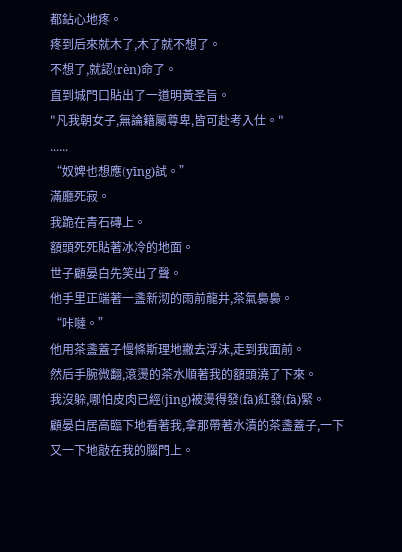都鉆心地疼。
疼到后來就木了,木了就不想了。
不想了,就認(rèn)命了。
直到城門口貼出了一道明黃圣旨。
"凡我朝女子,無論籍屬尊卑,皆可赴考入仕。"
......
“奴婢也想應(yīng)試。”
滿廳死寂。
我跪在青石磚上。
額頭死死貼著冰冷的地面。
世子顧晏白先笑出了聲。
他手里正端著一盞新沏的雨前龍井,茶氣裊裊。
“咔噠。”
他用茶盞蓋子慢條斯理地撇去浮沫,走到我面前。
然后手腕微翻,滾燙的茶水順著我的額頭澆了下來。
我沒躲,哪怕皮肉已經(jīng)被燙得發(fā)紅發(fā)緊。
顧晏白居高臨下地看著我,拿那帶著水漬的茶盞蓋子,一下又一下地敲在我的腦門上。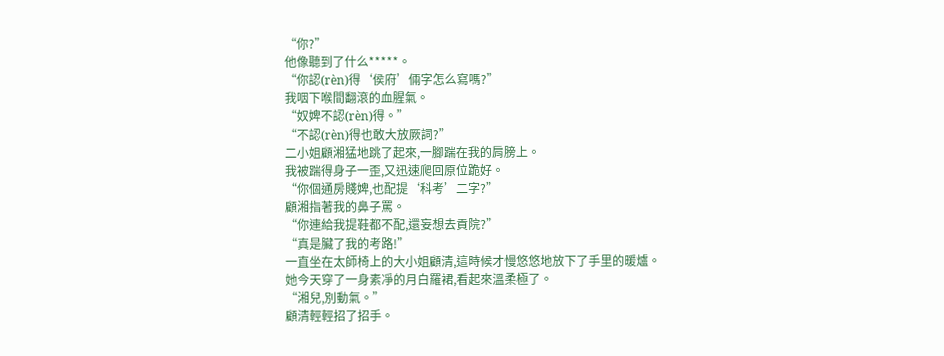“你?”
他像聽到了什么*****。
“你認(rèn)得‘侯府’倆字怎么寫嗎?”
我咽下喉間翻滾的血腥氣。
“奴婢不認(rèn)得。”
“不認(rèn)得也敢大放厥詞?”
二小姐顧湘猛地跳了起來,一腳踹在我的肩膀上。
我被踹得身子一歪,又迅速爬回原位跪好。
“你個通房賤婢,也配提‘科考’二字?”
顧湘指著我的鼻子罵。
“你連給我提鞋都不配,還妄想去貢院?”
“真是臟了我的考路!”
一直坐在太師椅上的大小姐顧清,這時候才慢悠悠地放下了手里的暖爐。
她今天穿了一身素凈的月白羅裙,看起來溫柔極了。
“湘兒,別動氣。”
顧清輕輕招了招手。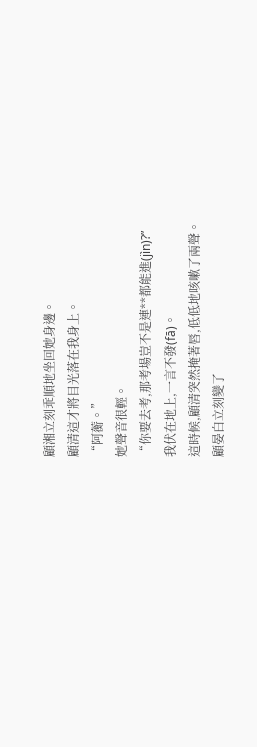顧湘立刻乖順地坐回她身邊。
顧清這才將目光落在我身上。
“阿蘅。”
她聲音很輕。
“你要去考,那考場豈不是連**都能進(jìn)?”
我伏在地上,一言不發(fā)。
這時候,顧清突然掩著唇,低低地咳嗽了兩聲。
顧晏白立刻變了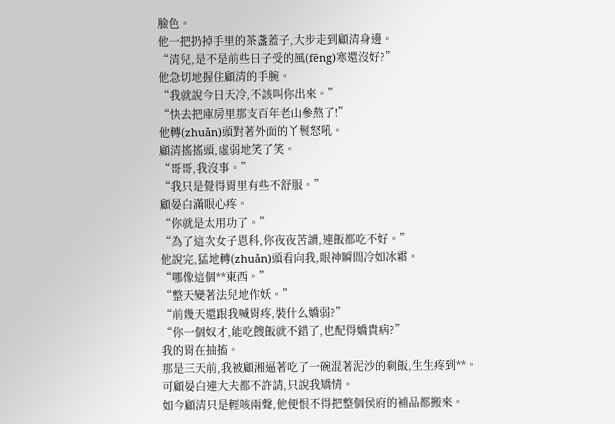臉色。
他一把扔掉手里的茶盞蓋子,大步走到顧清身邊。
“清兒,是不是前些日子受的風(fēng)寒還沒好?”
他急切地握住顧清的手腕。
“我就說今日天冷,不該叫你出來。”
“快去把庫房里那支百年老山參熬了!”
他轉(zhuǎn)頭對著外面的丫鬟怒吼。
顧清搖搖頭,虛弱地笑了笑。
“哥哥,我沒事。”
“我只是覺得胃里有些不舒服。”
顧晏白滿眼心疼。
“你就是太用功了。”
“為了這次女子恩科,你夜夜苦讀,連飯都吃不好。”
他說完,猛地轉(zhuǎn)頭看向我,眼神瞬間冷如冰霜。
“哪像這個**東西。”
“整天變著法兒地作妖。”
“前幾天還跟我喊胃疼,裝什么嬌弱?”
“你一個奴才,能吃餿飯就不錯了,也配得嬌貴病?”
我的胃在抽搐。
那是三天前,我被顧湘逼著吃了一碗混著泥沙的剩飯,生生疼到**。
可顧晏白連大夫都不許請,只說我矯情。
如今顧清只是輕咳兩聲,他便恨不得把整個侯府的補品都搬來。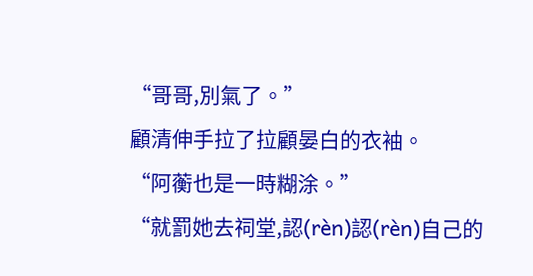“哥哥,別氣了。”
顧清伸手拉了拉顧晏白的衣袖。
“阿蘅也是一時糊涂。”
“就罰她去祠堂,認(rèn)認(rèn)自己的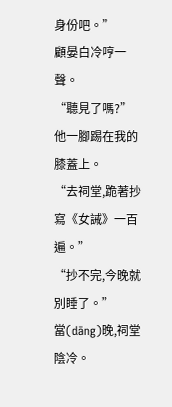身份吧。”
顧晏白冷哼一聲。
“聽見了嗎?”
他一腳踢在我的膝蓋上。
“去祠堂,跪著抄寫《女誡》一百遍。”
“抄不完,今晚就別睡了。”
當(dāng)晚,祠堂陰冷。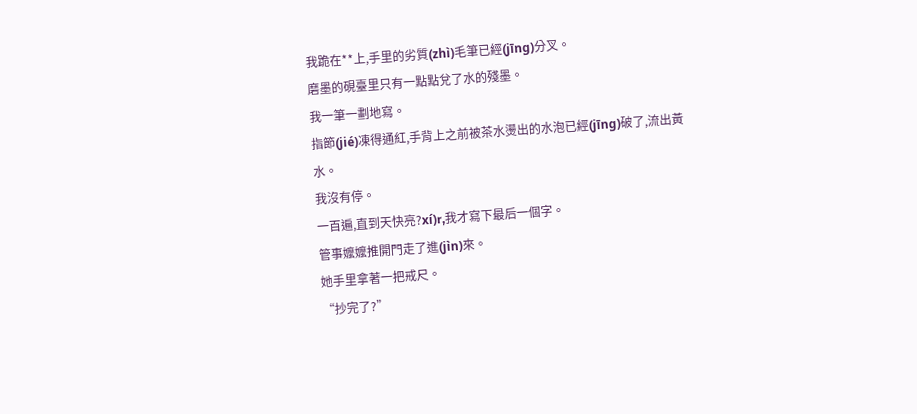我跪在**上,手里的劣質(zhì)毛筆已經(jīng)分叉。
磨墨的硯臺里只有一點點兌了水的殘墨。
我一筆一劃地寫。
指節(jié)凍得通紅,手背上之前被茶水燙出的水泡已經(jīng)破了,流出黃水。
我沒有停。
一百遍,直到天快亮?xí)r,我才寫下最后一個字。
管事嬤嬤推開門走了進(jìn)來。
她手里拿著一把戒尺。
“抄完了?”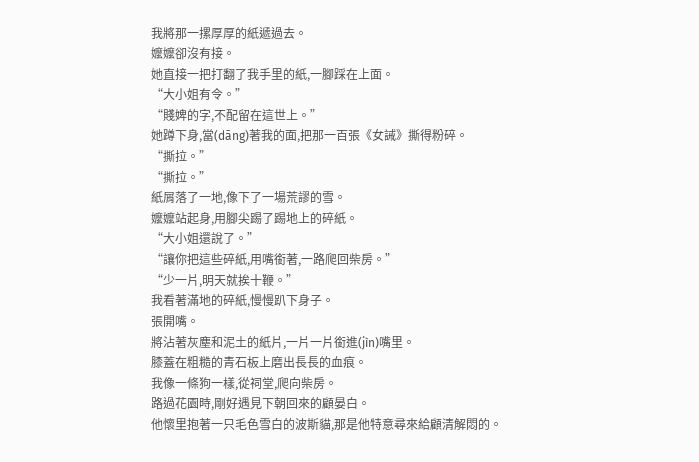我將那一摞厚厚的紙遞過去。
嬤嬤卻沒有接。
她直接一把打翻了我手里的紙,一腳踩在上面。
“大小姐有令。”
“賤婢的字,不配留在這世上。”
她蹲下身,當(dāng)著我的面,把那一百張《女誡》撕得粉碎。
“撕拉。”
“撕拉。”
紙屑落了一地,像下了一場荒謬的雪。
嬤嬤站起身,用腳尖踢了踢地上的碎紙。
“大小姐還說了。”
“讓你把這些碎紙,用嘴銜著,一路爬回柴房。”
“少一片,明天就挨十鞭。”
我看著滿地的碎紙,慢慢趴下身子。
張開嘴。
將沾著灰塵和泥土的紙片,一片一片銜進(jìn)嘴里。
膝蓋在粗糙的青石板上磨出長長的血痕。
我像一條狗一樣,從祠堂,爬向柴房。
路過花園時,剛好遇見下朝回來的顧晏白。
他懷里抱著一只毛色雪白的波斯貓,那是他特意尋來給顧清解悶的。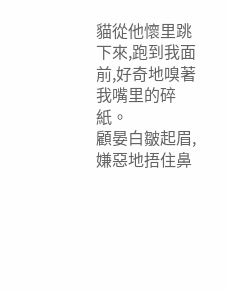貓從他懷里跳下來,跑到我面前,好奇地嗅著我嘴里的碎紙。
顧晏白皺起眉,嫌惡地捂住鼻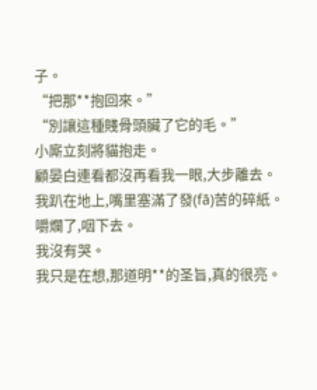子。
“把那**抱回來。”
“別讓這種賤骨頭臟了它的毛。”
小廝立刻將貓抱走。
顧晏白連看都沒再看我一眼,大步離去。
我趴在地上,嘴里塞滿了發(fā)苦的碎紙。
嚼爛了,咽下去。
我沒有哭。
我只是在想,那道明**的圣旨,真的很亮。